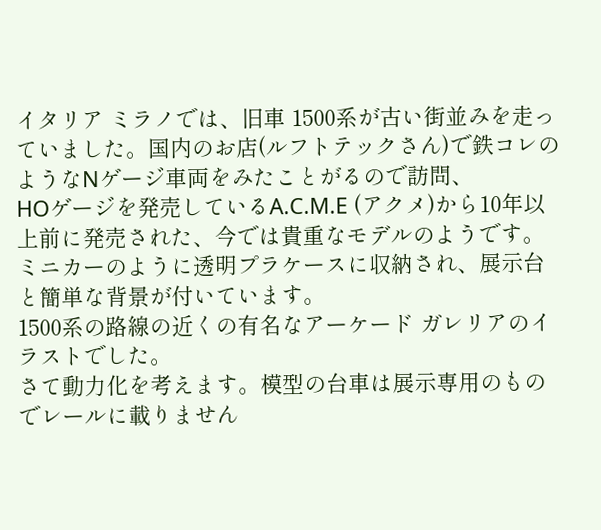イタリア ミラノでは、旧車 1500系が古い街並みを走っていました。国内のお店(ルフトテックさん)で鉄コレのようなNゲージ車両をみたことがるので訪問、
HOゲージを発売しているA.C.M.E (アクメ)から10年以上前に発売された、今では貴重なモデルのようです。
ミニカーのように透明プラケースに収納され、展示台と簡単な背景が付いています。
1500系の路線の近くの有名なアーケード ガレリアのイラストでした。
さて動力化を考えます。模型の台車は展示専用のものでレールに載りません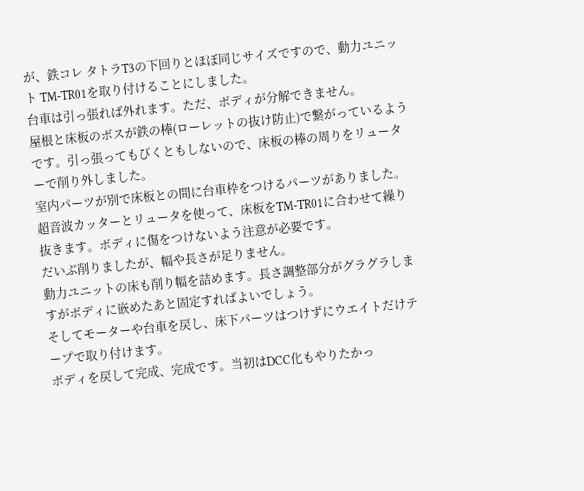が、鉄コレ タトラT3の下回りとほぼ同じサイズですので、動力ユニット TM-TR01を取り付けることにしました。
台車は引っ張れば外れます。ただ、ボディが分解できません。
屋根と床板のボスが鉄の棒(ローレットの抜け防止)で繋がっているようです。引っ張ってもびくともしないので、床板の棒の周りをリューターで削り外しました。
室内パーツが別で床板との間に台車枠をつけるパーツがありました。
超音波カッターとリュータを使って、床板をTM-TR01に合わせて繰り抜きます。ボディに傷をつけないよう注意が必要です。
だいぶ削りましたが、幅や長さが足りません。
動力ユニットの床も削り幅を詰めます。長さ調整部分がグラグラしますがボディに嵌めたあと固定すればよいでしょう。
そしてモーターや台車を戻し、床下パーツはつけずにウエイトだけテープで取り付けます。
ボディを戻して完成、完成です。当初はDCC化もやりたかっ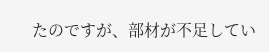たのですが、部材が不足してい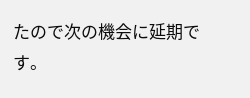たので次の機会に延期です。